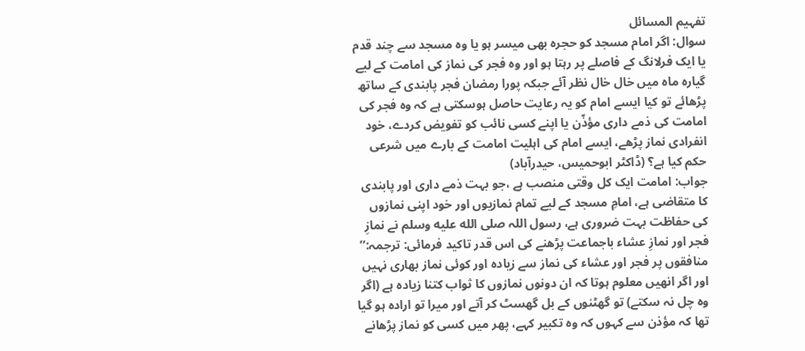تفہیم المسائل
سوال: اگر امام مسجد کو حجرہ بھی میسر ہو یا وہ مسجد سے چند قدم یا ایک فرلانگ کے فاصلے پر رہتا ہو اور وہ فجر کی نماز کی امامت کے لیے گیارہ ماہ میں خال خال نظر آئے جبکہ پورا رمضان فجر پابندی کے ساتھ پڑھائے تو کیا ایسے امام کو یہ رعایت حاصل ہوسکتی ہے کہ وہ فجر کی امامت کی ذمے داری مؤذّن یا اپنے کسی نائب کو تفویض کردے، خود انفرادی نماز پڑھے، ایسے امام کی اہلیت امامت کے بارے میں شرعی حکم کیا ہے؟ (ڈاکٹر ابوحمیس، حیدرآباد)
جواب: امامت ایک کل وقتی منصب ہے ،جو بہت ذمے داری اور پابندی کا متقاضی ہے، امامِ مسجد کے لیے تمام نمازیوں اور خود اپنی نمازوں کی حفاظت بہت ضروری ہے، رسول اللہ صلى الله عليه وسلم نے نمازِ فجر اور نمازِ عشاء باجماعت پڑھنے کی اس قدر تاکید فرمائی: ترجمہ:’’ منافقوں پر فجر اور عشاء کی نماز سے زیادہ اور کوئی نماز بھاری نہیں اور اگر انھیں معلوم ہوتا کہ ان دونوں نمازوں کا ثواب کتنا زیادہ ہے (اگر وہ چل نہ سکتے) تو گھٹنوں کے بل گھسٹ کر آتے اور میرا تو ارادہ ہو گیا تھا کہ مؤذن سے کہوں کہ وہ تکبیر کہے، پھر میں کسی کو نماز پڑھانے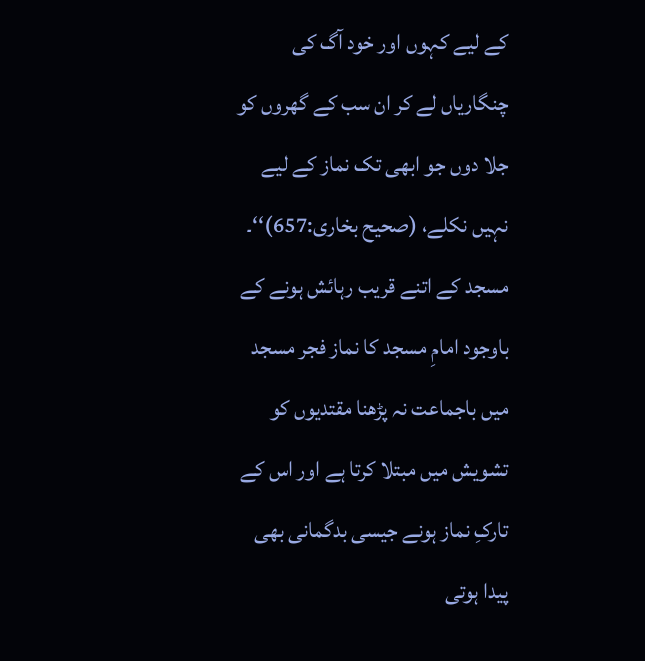کے لیے کہوں اور خود آگ کی چنگاریاں لے کر ان سب کے گھروں کو جلا دوں جو ابھی تک نماز کے لیے نہیں نکلے، (صحیح بخاری:657)‘‘۔
مسجد کے اتنے قریب رہائش ہونے کے باوجود امامِ مسجد کا نماز فجر مسجد میں باجماعت نہ پڑھنا مقتدیوں کو تشویش میں مبتلا کرتا ہے اور اس کے تارکِ نماز ہونے جیسی بدگمانی بھی پیدا ہوتی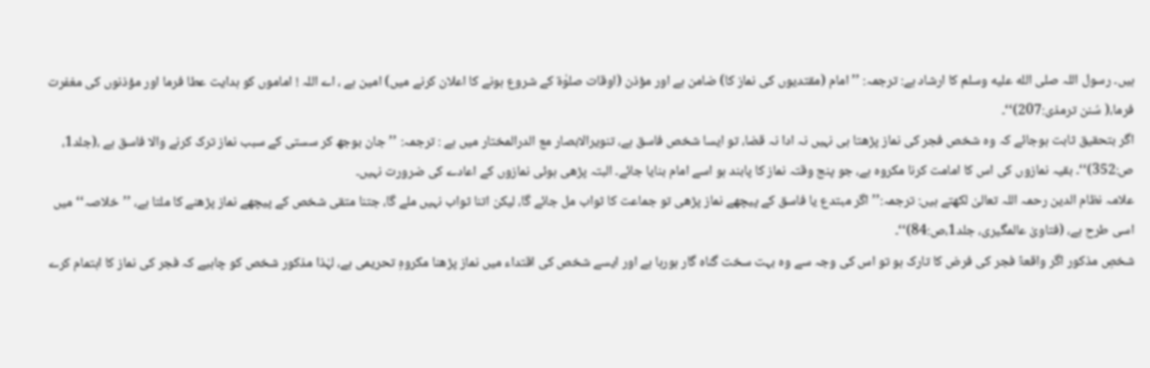ہیں۔ رسول اللہ صلى الله عليه وسلم کا ارشاد ہے: ترجمہ: ’’ امام (مقتدیوں کی نماز کا) ضامن ہے اور مؤذن (اوقات صلوٰۃ کے شروع ہونے کا اعلان کرنے میں) امین ہے ، اے اللہ ! اماموں کو ہدایت عطا فرما اور مؤذنوں کی مغفرت فرما،( سُنن ترمذی:207)‘‘۔
اگر بتحقیق ثابت ہوجائے کہ وہ شخص فجر کی نماز پڑھتا ہی نہیں نہ ادا نہ قضا، تو ایسا شخص فاسق ہے، تنویرالابصار مع الدرالمختار میں ہے : ترجمہ: ’’جان بوجھ کر سستی کے سبب نماز ترک کرنے والا فاسق ہے ،(جلد1، ص:352)‘‘۔ بقیہ نمازوں کی اس کا امامت کرنا مکروہ ہے، جو پنج وقتہ نماز کا پابند ہو اسے امام بنایا جائے۔ البتہ پڑھی ہوئی نمازوں کے اعادے کی ضرورت نہیں۔
علامہ نظام الدین رحمہ اللہ تعالیٰ لکھتے ہیں: ترجمہ:’’ اگر مبتدع یا فاسق کے پیچھے نماز پڑھی تو جماعت کا ثواب مل جائے گا، لیکن اتنا ثواب نہیں ملے گا، جتنا متقی شخص کے پیچھے نماز پڑھنے کا ملتا ہے، ’’خلاصہ‘‘ میں اسی طرح ہے، (فتاویٰ عالمگیری، جلد1،ص:84)‘‘۔
شخصِ مذکور اگر واقعۃً فجر کی فرض کا تارک ہو تو اس کی وجہ سے وہ بہت سخت گناہ گار ہورہا ہے اور ایسے شخص کی اقتداء میں نماز پڑھنا مکروہِ تحریمی ہے، لہٰذا مذکور شخص کو چاہیے کہ فجر کی نماز کا اہتمام کرے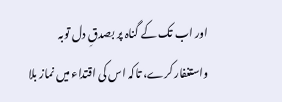اور اب تک کے گناہ پر بصدقِ دل توبہ واستغفار کرے، تاکہ اس کی اقتداء میں نماز بلا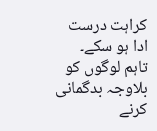کراہت درست ادا ہو سکے۔
تاہم لوگوں کو بلاوجہ بدگمانی کرنے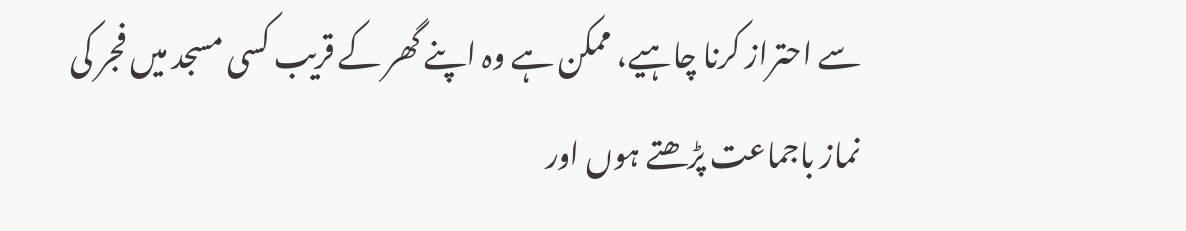سے احتراز کرنا چاہیے، ممکن ہے وہ اپنے گھر کے قریب کسی مسجد میں فجر کی نماز باجماعت پڑھتے ہوں اور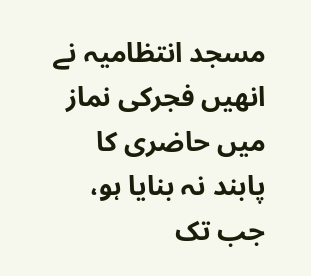مسجد انتظامیہ نے انھیں فجرکی نماز میں حاضری کا پابند نہ بنایا ہو، جب تک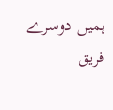ہمیں دوسرے فریق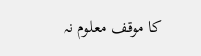کا موقف معلوم نہ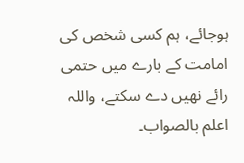ہوجائے، ہم کسی شخص کی امامت کے بارے میں حتمی رائے نھیں دے سکتے، واللہ اعلم بالصواب۔